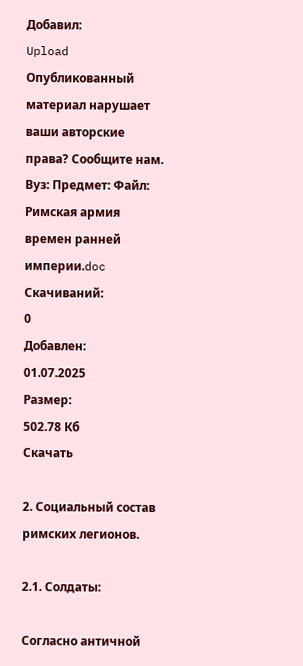Добавил:
Upload Опубликованный материал нарушает ваши авторские права? Сообщите нам.
Вуз: Предмет: Файл:
Римская армия времен ранней империи.doc
Скачиваний:
0
Добавлен:
01.07.2025
Размер:
502.78 Кб
Скачать

2. Социальный состав римских легионов.

2.1. Солдаты:

Согласно античной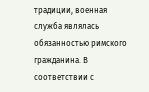традиции, военная служба являлась обязанностью римского гражданина. В соответствии с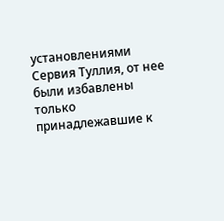установлениями Сервия Туллия, от нее были избавлены только принадлежавшие к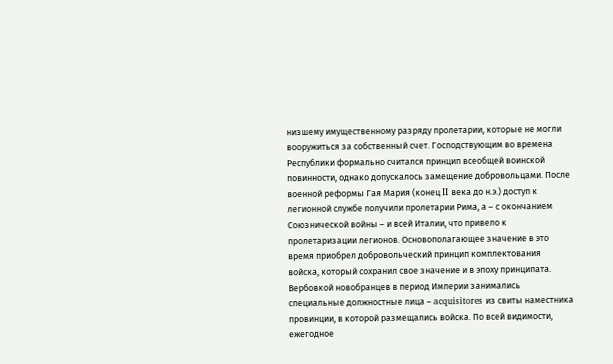низшему имущественному разряду пролетарии, которые не могли вооружиться за собственный счет. Господствующим во времена Республики формально считался принцип всеобщей воинской повинности, однако допускалось замещение добровольцами. После военной реформы Гая Мария (конец II века до н.э.) доступ к легионной службе получили пролетарии Рима, а – с окончанием Союзнической войны – и всей Италии, что привело к пролетаризации легионов. Основополагающее значение в это время приобрел добровольческий принцип комплектования войска, который сохранил свое значение и в эпоху принципата. Вербовкой новобранцев в период Империи занимались специальные должностные лица – acquisitores из свиты наместника провинции, в которой размещались войска. По всей видимости, ежегодное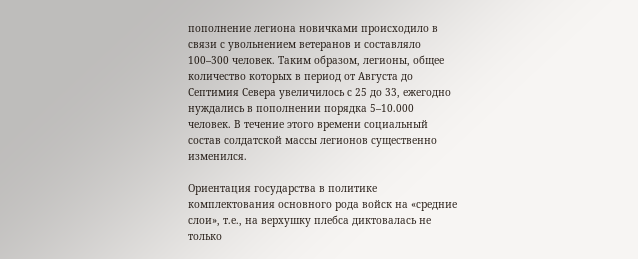пополнение легиона новичками происходило в связи с увольнением ветеранов и составляло 100–300 человек. Таким образом, легионы, общее количество которых в период от Августа до Септимия Севера увеличилось с 25 до 33, ежегодно нуждались в пополнении порядка 5–10.000 человек. В течение этого времени социальный состав солдатской массы легионов существенно изменился.

Ориентация государства в политике комплектования основного рода войск на «средние слои», т.е., на верхушку плебса диктовалась не только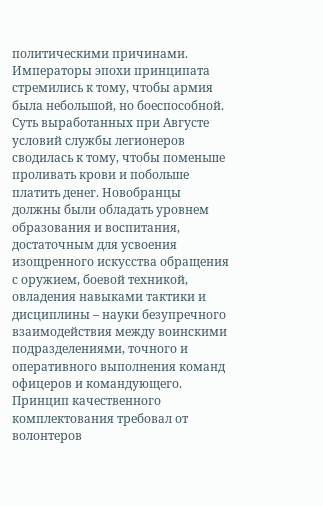политическими причинами. Императоры эпохи принципата стремились к тому, чтобы армия была небольшой, но боеспособной. Суть выработанных при Августе условий службы легионеров сводилась к тому, чтобы поменьше проливать крови и побольше платить денег. Новобранцы должны были обладать уровнем образования и воспитания, достаточным для усвоения изощренного искусства обращения с оружием, боевой техникой, овладения навыками тактики и дисциплины – науки безупречного взаимодействия между воинскими подразделениями, точного и оперативного выполнения команд офицеров и командующего. Принцип качественного комплектования требовал от волонтеров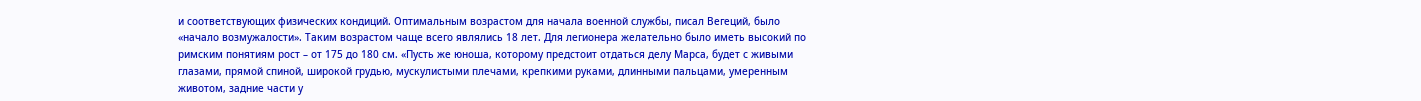и соответствующих физических кондиций. Оптимальным возрастом для начала военной службы, писал Вегеций, было «начало возмужалости». Таким возрастом чаще всего являлись 18 лет. Для легионера желательно было иметь высокий по римским понятиям рост – от 175 до 180 см. «Пусть же юноша, которому предстоит отдаться делу Марса, будет с живыми глазами, прямой спиной, широкой грудью, мускулистыми плечами, крепкими руками, длинными пальцами, умеренным животом, задние части у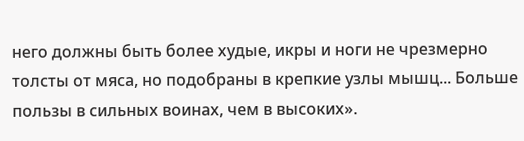него должны быть более худые, икры и ноги не чрезмерно толсты от мяса, но подобраны в крепкие узлы мышц... Больше пользы в сильных воинах, чем в высоких».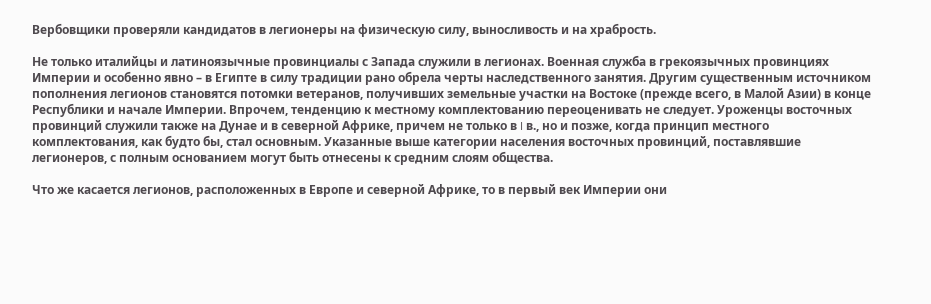Вербовщики проверяли кандидатов в легионеры на физическую силу, выносливость и на храбрость.

Не только италийцы и латиноязычные провинциалы с Запада служили в легионах. Военная служба в грекоязычных провинциях Империи и особенно явно – в Египте в силу традиции рано обрела черты наследственного занятия. Другим существенным источником пополнения легионов становятся потомки ветеранов, получивших земельные участки на Востоке (прежде всего, в Малой Азии) в конце Республики и начале Империи. Впрочем, тенденцию к местному комплектованию переоценивать не следует. Уроженцы восточных провинций служили также на Дунае и в северной Африке, причем не только в I в., но и позже, когда принцип местного комплектования, как будто бы, стал основным. Указанные выше категории населения восточных провинций, поставлявшие легионеров, с полным основанием могут быть отнесены к средним слоям общества.

Что же касается легионов, расположенных в Европе и северной Африке, то в первый век Империи они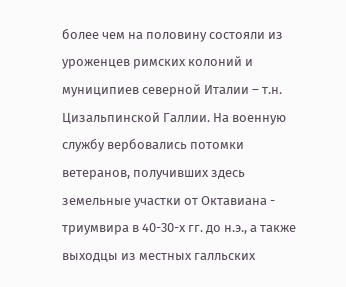более чем на половину состояли из уроженцев римских колоний и муниципиев северной Италии – т.н. Цизальпинской Галлии. На военную службу вербовались потомки ветеранов, получивших здесь земельные участки от Октавиана - триумвира в 40-30-х гг. до н.э., а также выходцы из местных галльских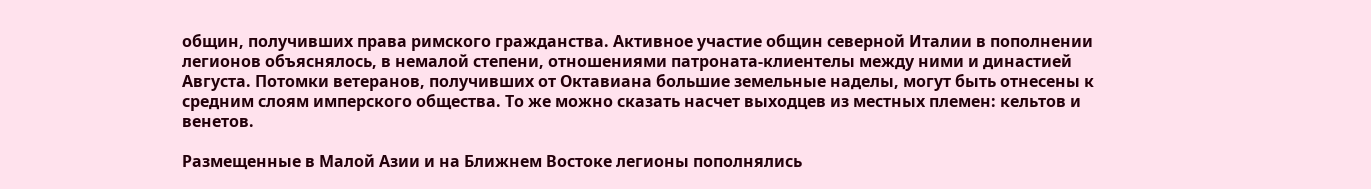общин, получивших права римского гражданства. Активное участие общин северной Италии в пополнении легионов объяснялось, в немалой степени, отношениями патроната-клиентелы между ними и династией Августа. Потомки ветеранов, получивших от Октавиана большие земельные наделы, могут быть отнесены к средним слоям имперского общества. То же можно сказать насчет выходцев из местных племен: кельтов и венетов.

Размещенные в Малой Азии и на Ближнем Востоке легионы пополнялись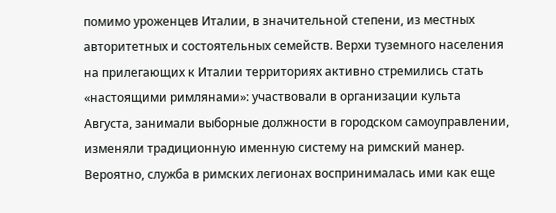помимо уроженцев Италии, в значительной степени, из местных авторитетных и состоятельных семейств. Верхи туземного населения на прилегающих к Италии территориях активно стремились стать «настоящими римлянами»: участвовали в организации культа Августа, занимали выборные должности в городском самоуправлении, изменяли традиционную именную систему на римский манер. Вероятно, служба в римских легионах воспринималась ими как еще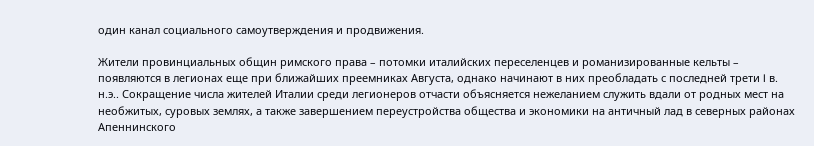один канал социального самоутверждения и продвижения.

Жители провинциальных общин римского права – потомки италийских переселенцев и романизированные кельты – появляются в легионах еще при ближайших преемниках Августа, однако начинают в них преобладать с последней трети I в. н.э.. Сокращение числа жителей Италии среди легионеров отчасти объясняется нежеланием служить вдали от родных мест на необжитых, суровых землях, а также завершением переустройства общества и экономики на античный лад в северных районах Апеннинского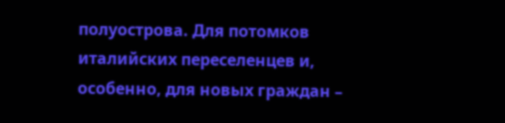полуострова. Для потомков италийских переселенцев и, особенно, для новых граждан –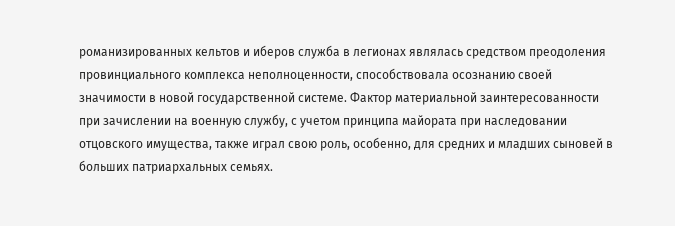романизированных кельтов и иберов служба в легионах являлась средством преодоления провинциального комплекса неполноценности, способствовала осознанию своей значимости в новой государственной системе. Фактор материальной заинтересованности при зачислении на военную службу, с учетом принципа майората при наследовании отцовского имущества, также играл свою роль, особенно, для средних и младших сыновей в больших патриархальных семьях.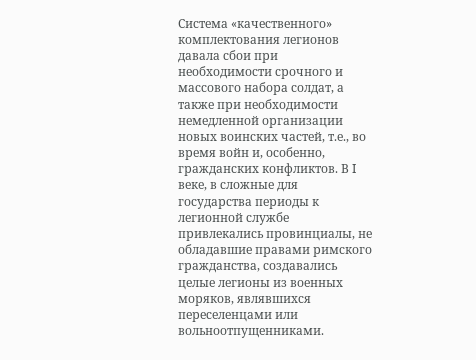Система «качественного» комплектования легионов давала сбои при необходимости срочного и массового набора солдат, а также при необходимости немедленной организации новых воинских частей, т.е., во время войн и, особенно, гражданских конфликтов. В I веке, в сложные для государства периоды к легионной службе привлекались провинциалы, не обладавшие правами римского гражданства, создавались целые легионы из военных моряков, являвшихся переселенцами или вольноотпущенниками.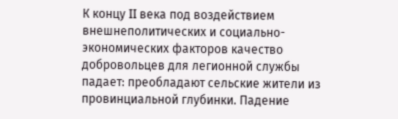К концу II века под воздействием внешнеполитических и социально-экономических факторов качество добровольцев для легионной службы падает: преобладают сельские жители из провинциальной глубинки. Падение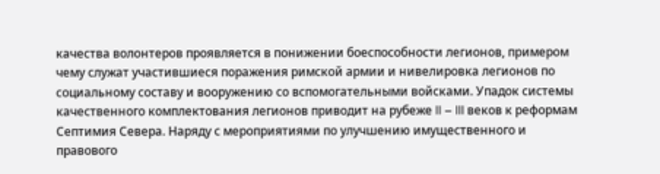качества волонтеров проявляется в понижении боеспособности легионов, примером чему служат участившиеся поражения римской армии и нивелировка легионов по социальному составу и вооружению со вспомогательными войсками. Упадок системы качественного комплектования легионов приводит на рубеже II – III веков к реформам Септимия Севера. Наряду с мероприятиями по улучшению имущественного и правового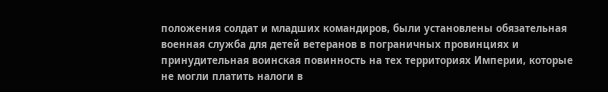положения солдат и младших командиров, были установлены обязательная военная служба для детей ветеранов в пограничных провинциях и принудительная воинская повинность на тех территориях Империи, которые не могли платить налоги в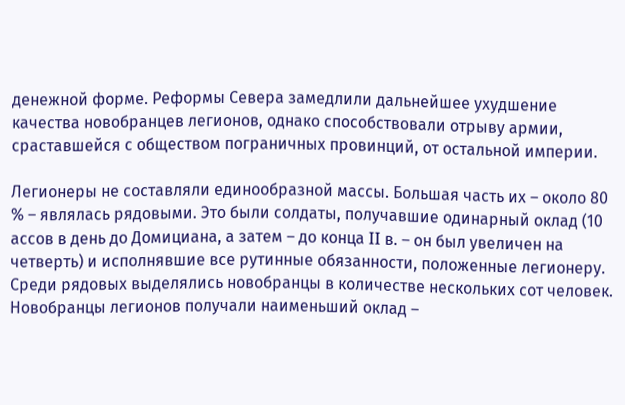денежной форме. Реформы Севера замедлили дальнейшее ухудшение качества новобранцев легионов, однако способствовали отрыву армии, сраставшейся с обществом пограничных провинций, от остальной империи.

Легионеры не составляли единообразной массы. Большая часть их – около 80 % – являлась рядовыми. Это были солдаты, получавшие одинарный оклад (10 ассов в день до Домициана, а затем – до конца II в. – он был увеличен на четверть) и исполнявшие все рутинные обязанности, положенные легионеру. Среди рядовых выделялись новобранцы в количестве нескольких сот человек. Новобранцы легионов получали наименьший оклад –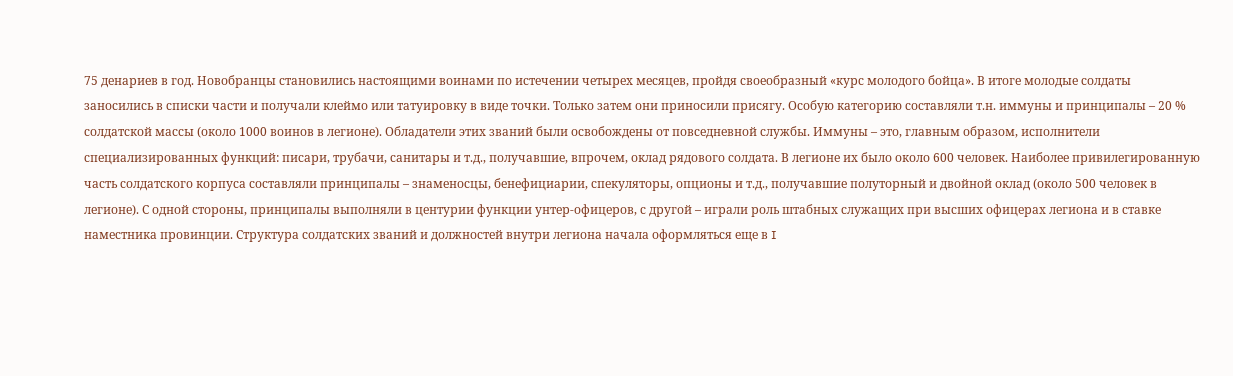75 денариев в год. Новобранцы становились настоящими воинами по истечении четырех месяцев, пройдя своеобразный «курс молодого бойца». В итоге молодые солдаты заносились в списки части и получали клеймо или татуировку в виде точки. Только затем они приносили присягу. Особую категорию составляли т.н. иммуны и принципалы – 20 % солдатской массы (около 1000 воинов в легионе). Обладатели этих званий были освобождены от повседневной службы. Иммуны – это, главным образом, исполнители специализированных функций: писари, трубачи, санитары и т.д., получавшие, впрочем, оклад рядового солдата. В легионе их было около 600 человек. Наиболее привилегированную часть солдатского корпуса составляли принципалы – знаменосцы, бенефициарии, спекуляторы, опционы и т.д., получавшие полуторный и двойной оклад (около 500 человек в легионе). С одной стороны, принципалы выполняли в центурии функции унтер-офицеров, с другой – играли роль штабных служащих при высших офицерах легиона и в ставке наместника провинции. Структура солдатских званий и должностей внутри легиона начала оформляться еще в I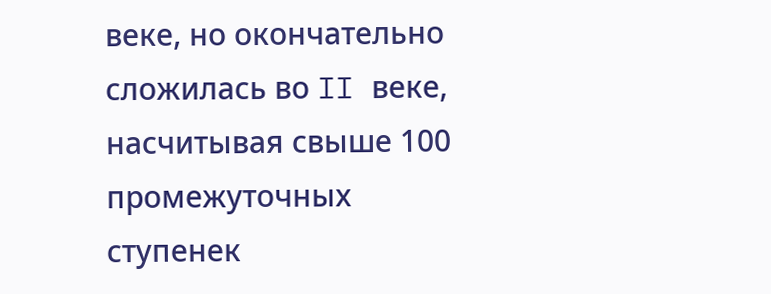веке, но окончательно сложилась во II веке, насчитывая свыше 100 промежуточных ступенек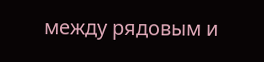между рядовым и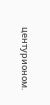центурионом.